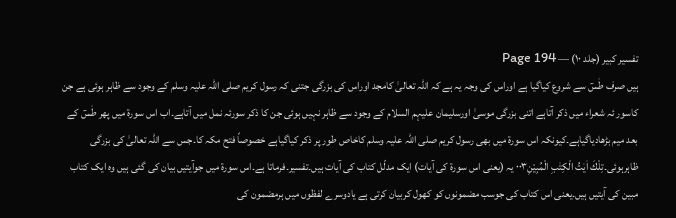تفسیر کبیر (جلد ۱۰) — Page 194
ہیں صرف طٰسٓ سے شروع کیاگیا ہے اوراس کی وجہ یہ ہے کہ اللہ تعالیٰ کامجد اوراس کی بزرگی جتنی کہ رسول کریم صلی اللہ علیہ وسلم کے وجود سے ظاہر ہوئی ہے جن کاسور ئہ شعراء میں ذکر آتاہے اتنی بزرگی موسیٰ اورسلیمان علیہم السلام کے وجود سے ظاہر نہیں ہوئی جن کا ذکر سورئہ نمل میں آتاہے۔اب اس سورۃ میں پھر طٰسٓ کے بعد میم بڑھادیاگیاہے۔کیونکہ اس سورۃ میں بھی رسول کریم صلی اللہ علیہ وسلم کاخاص طور پر ذکر کیاگیاہے خصوصاً فتح مکہ کا۔جس سے اللہ تعالیٰ کی بزرگی ظاہرہوئی۔تِلْكَ اٰيٰتُ الْكِتٰبِ الْمُبِيْنِ۰۰۳ یہ (یعنی اس سورۃ کی آیات) ایک مدلّل کتاب کی آیات ہیں۔تفسیر۔فرماتا ہے۔اس سورۃ میں جوآیتیں بیان کی گئی ہیں وہ ایک کتاب مبین کی آیتیں ہیں۔یعنی اس کتاب کی جوسب مضمونوں کو کھول کربیان کرتی ہے یادوسرے لفظوں میں ہرمضمون کی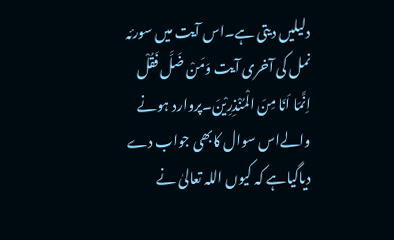دلیلیں دیتی ہے۔اس آیت میں سورئہ نمل کی آخری آیت وَمَنْ ضَلَّ فَقُلْ اِنَّمَا اَنَا مِنَ الْمُنْذِرِیْنَ۔پروارد ہونے والےاس سوال کابھی جواب دے دیاگیاہے کہ کیوں اللہ تعالیٰ نے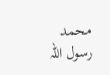محمد رسول اللہ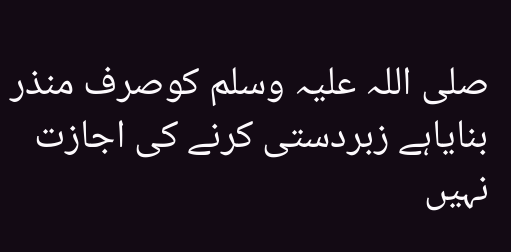صلی اللہ علیہ وسلم کوصرف منذر بنایاہے زبردستی کرنے کی اجازت نہیں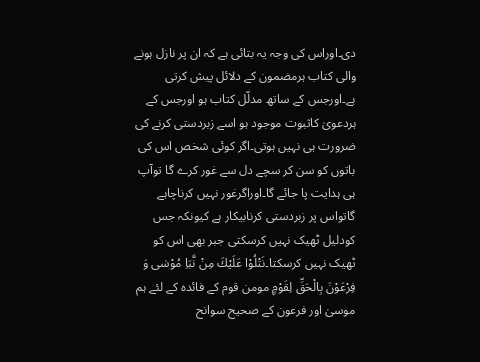دی۔اوراس کی وجہ یہ بتائی ہے کہ ان پر نازل ہونے والی کتاب ہرمضمون کے دلائل پیش کرتی ہے۔اورجس کے ساتھ مدلّل کتاب ہو اورجس کے ہردعویٰ کاثبوت موجود ہو اسے زبردستی کرنے کی ضرورت ہی نہیں ہوتی۔اگر کوئی شخص اس کی باتوں کو سن کر سچے دل سے غور کرے گا توآپ ہی ہدایت پا جائے گا۔اوراگرغور نہیں کرناچاہے گاتواس پر زبردستی کرنابیکار ہے کیونکہ جس کودلیل ٹھیک نہیں کرسکتی جبر بھی اس کو ٹھیک نہیں کرسکتا۔نَتْلُوْا عَلَيْكَ مِنْ نَّبَاِ مُوْسٰى وَ فِرْعَوْنَ بِالْحَقِّ لِقَوْمٍ مومن قوم کے فائدہ کے لئے ہم موسیٰ اور فرعون کے صحیح سوانح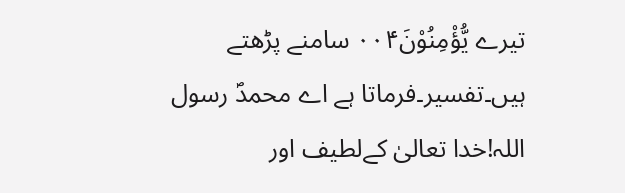تیرے يُّؤْمِنُوْنَ۰۰۴ سامنے پڑھتے ہیں۔تفسیر۔فرماتا ہے اے محمدؐ رسول اللہ!خدا تعالیٰ کےلطیف اور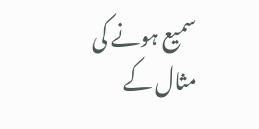سمیع ہونے کی مثال کے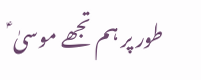طور پر ہم تجھے موسیٰ ؑ